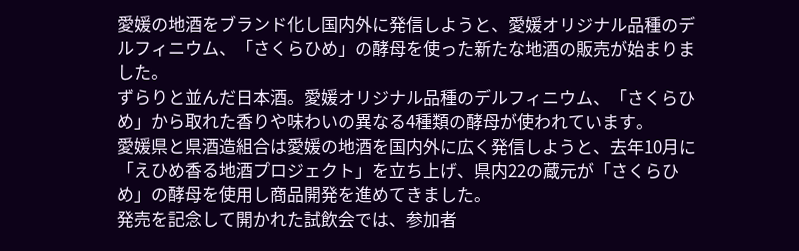愛媛の地酒をブランド化し国内外に発信しようと、愛媛オリジナル品種のデルフィニウム、「さくらひめ」の酵母を使った新たな地酒の販売が始まりました。
ずらりと並んだ日本酒。愛媛オリジナル品種のデルフィニウム、「さくらひめ」から取れた香りや味わいの異なる4種類の酵母が使われています。
愛媛県と県酒造組合は愛媛の地酒を国内外に広く発信しようと、去年10月に「えひめ香る地酒プロジェクト」を立ち上げ、県内22の蔵元が「さくらひめ」の酵母を使用し商品開発を進めてきました。
発売を記念して開かれた試飲会では、参加者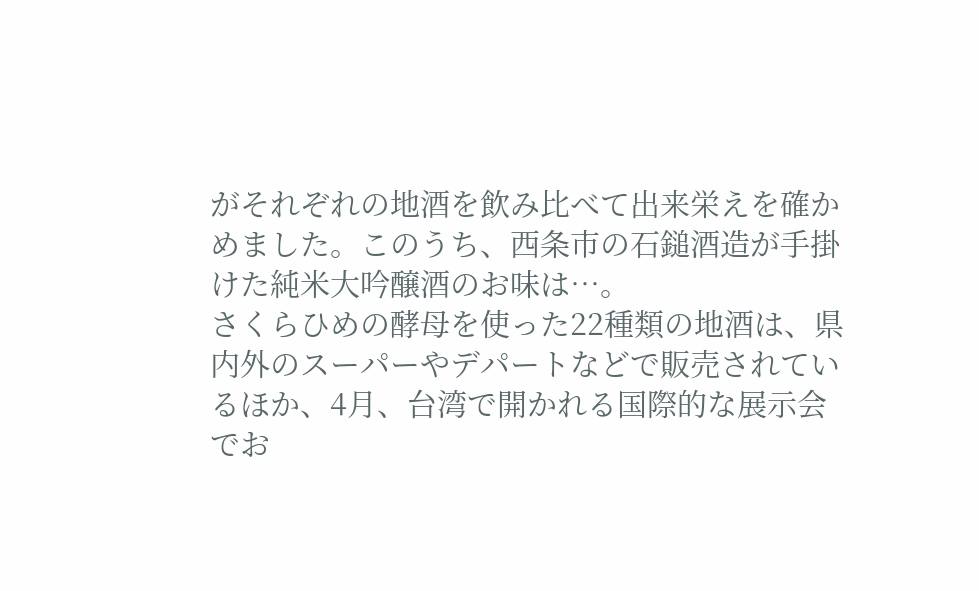がそれぞれの地酒を飲み比べて出来栄えを確かめました。このうち、西条市の石鎚酒造が手掛けた純米大吟醸酒のお味は…。
さくらひめの酵母を使った22種類の地酒は、県内外のスーパーやデパートなどで販売されているほか、4月、台湾で開かれる国際的な展示会でお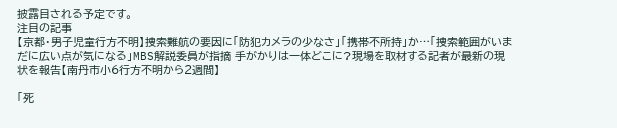披露目される予定です。
注目の記事
【京都・男子児童行方不明】捜索難航の要因に「防犯カメラの少なさ」「携帯不所持」か…「捜索範囲がいまだに広い点が気になる」MBS解説委員が指摘 手がかりは一体どこに?現場を取材する記者が最新の現状を報告【南丹市小6行方不明から2週間】

「死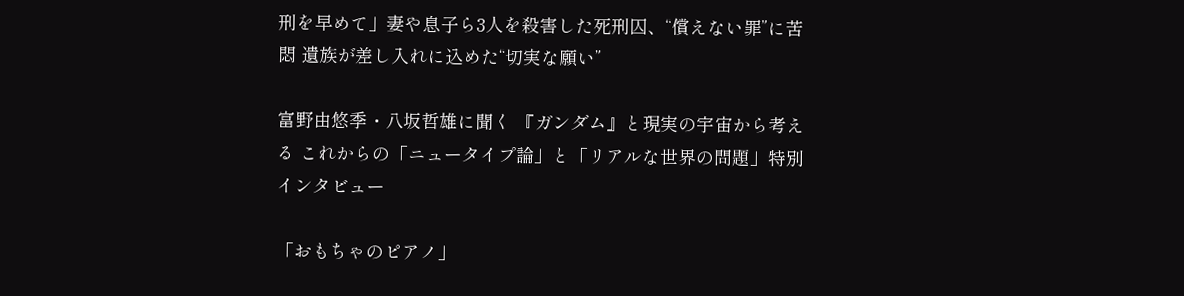刑を早めて」妻や息子ら3人を殺害した死刑囚、“償えない罪”に苦悶 遺族が差し入れに込めた“切実な願い”

富野由悠季・八坂哲雄に聞く 『ガンダム』と現実の宇宙から考える これからの「ニュータイプ論」と「リアルな世界の問題」特別インタビュー

「おもちゃのピアノ」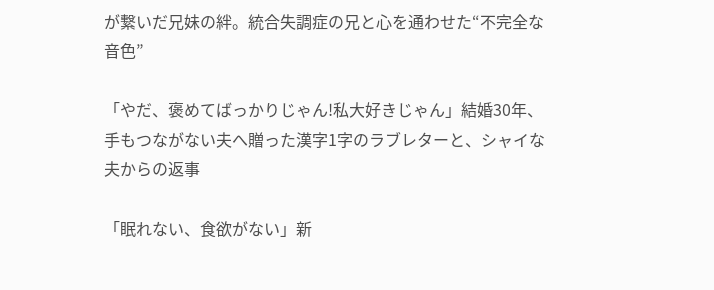が繋いだ兄妹の絆。統合失調症の兄と心を通わせた“不完全な音色”

「やだ、褒めてばっかりじゃん!私大好きじゃん」結婚30年、手もつながない夫へ贈った漢字1字のラブレターと、シャイな夫からの返事

「眠れない、食欲がない」新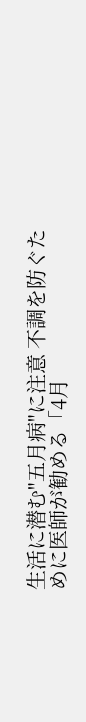生活に潜む"五月病"に注意 不調を防ぐために医師が勧める「4月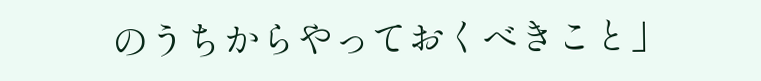のうちからやっておくべきこと」